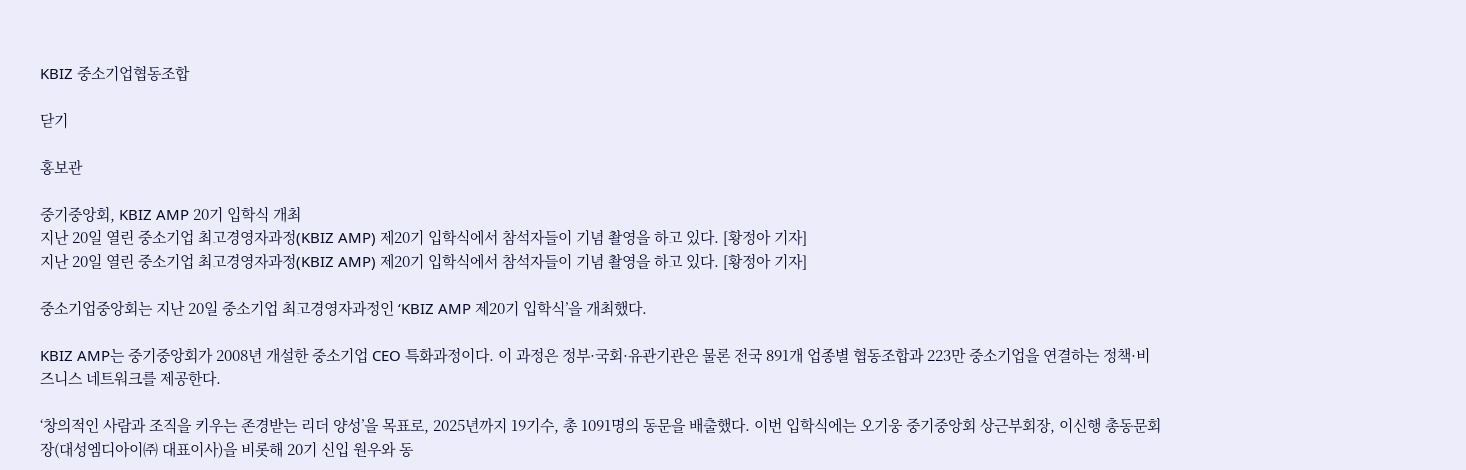KBIZ 중소기업협동조합

닫기

홍보관

중기중앙회, KBIZ AMP 20기 입학식 개최
지난 20일 열린 중소기업 최고경영자과정(KBIZ AMP) 제20기 입학식에서 참석자들이 기념 촬영을 하고 있다. [황정아 기자]
지난 20일 열린 중소기업 최고경영자과정(KBIZ AMP) 제20기 입학식에서 참석자들이 기념 촬영을 하고 있다. [황정아 기자]

중소기업중앙회는 지난 20일 중소기업 최고경영자과정인 ‘KBIZ AMP 제20기 입학식’을 개최했다.

KBIZ AMP는 중기중앙회가 2008년 개설한 중소기업 CEO 특화과정이다. 이 과정은 정부·국회·유관기관은 물론 전국 891개 업종별 협동조합과 223만 중소기업을 연결하는 정책·비즈니스 네트워크를 제공한다.

‘창의적인 사람과 조직을 키우는 존경받는 리더 양성’을 목표로, 2025년까지 19기수, 총 1091명의 동문을 배출했다. 이번 입학식에는 오기웅 중기중앙회 상근부회장, 이신행 총동문회장(대성엠디아이㈜ 대표이사)을 비롯해 20기 신입 원우와 동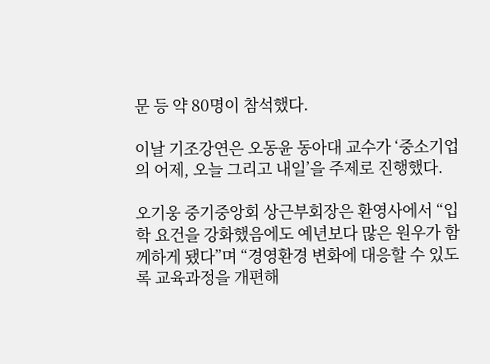문 등 약 80명이 참석했다.

이날 기조강연은 오동윤 동아대 교수가 ‘중소기업의 어제, 오늘 그리고 내일’을 주제로 진행했다.

오기웅 중기중앙회 상근부회장은 환영사에서 “입학 요건을 강화했음에도 예년보다 많은 원우가 함께하게 됐다”며 “경영환경 변화에 대응할 수 있도록 교육과정을 개편해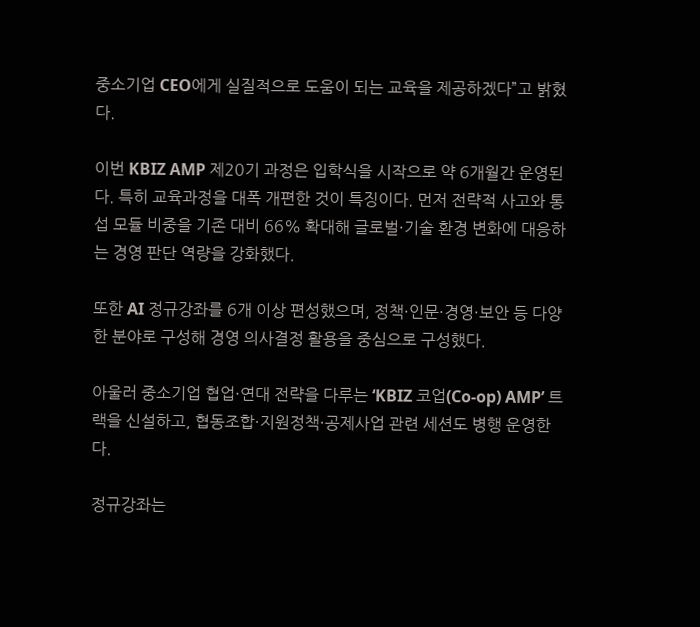중소기업 CEO에게 실질적으로 도움이 되는 교육을 제공하겠다”고 밝혔다.

이번 KBIZ AMP 제20기 과정은 입학식을 시작으로 약 6개월간 운영된다. 특히 교육과정을 대폭 개편한 것이 특징이다. 먼저 전략적 사고와 통섭 모듈 비중을 기존 대비 66% 확대해 글로벌·기술 환경 변화에 대응하는 경영 판단 역량을 강화했다.

또한 AI 정규강좌를 6개 이상 편성했으며, 정책·인문·경영·보안 등 다양한 분야로 구성해 경영 의사결정 활용을 중심으로 구성했다.

아울러 중소기업 협업·연대 전략을 다루는 ‘KBIZ 코업(Co-op) AMP’ 트랙을 신설하고, 협동조합·지원정책·공제사업 관련 세션도 병행 운영한다.

정규강좌는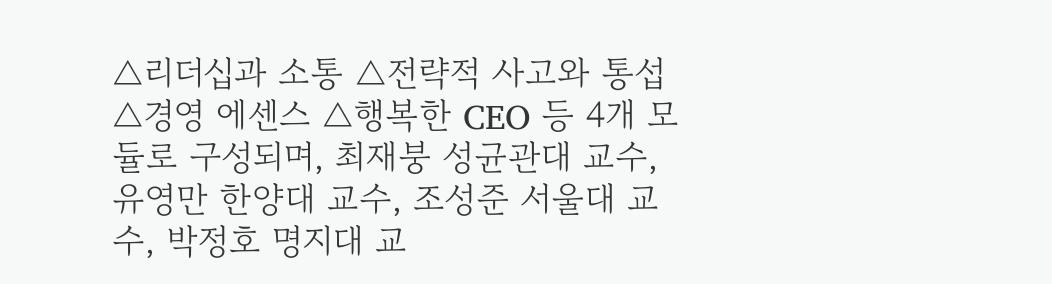△리더십과 소통 △전략적 사고와 통섭 △경영 에센스 △행복한 CEO 등 4개 모듈로 구성되며, 최재붕 성균관대 교수, 유영만 한양대 교수, 조성준 서울대 교수, 박정호 명지대 교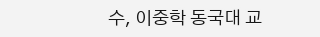수, 이중학 동국대 교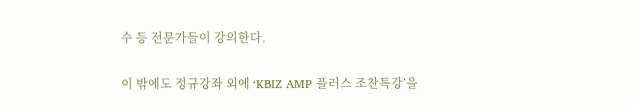수 등 전문가들이 강의한다.

이 밖에도 정규강좌 외에 ‘KBIZ AMP 플러스 조찬특강’을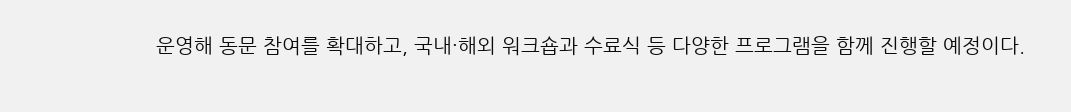운영해 동문 참여를 확대하고, 국내·해외 워크숍과 수료식 등 다양한 프로그램을 함께 진행할 예정이다.